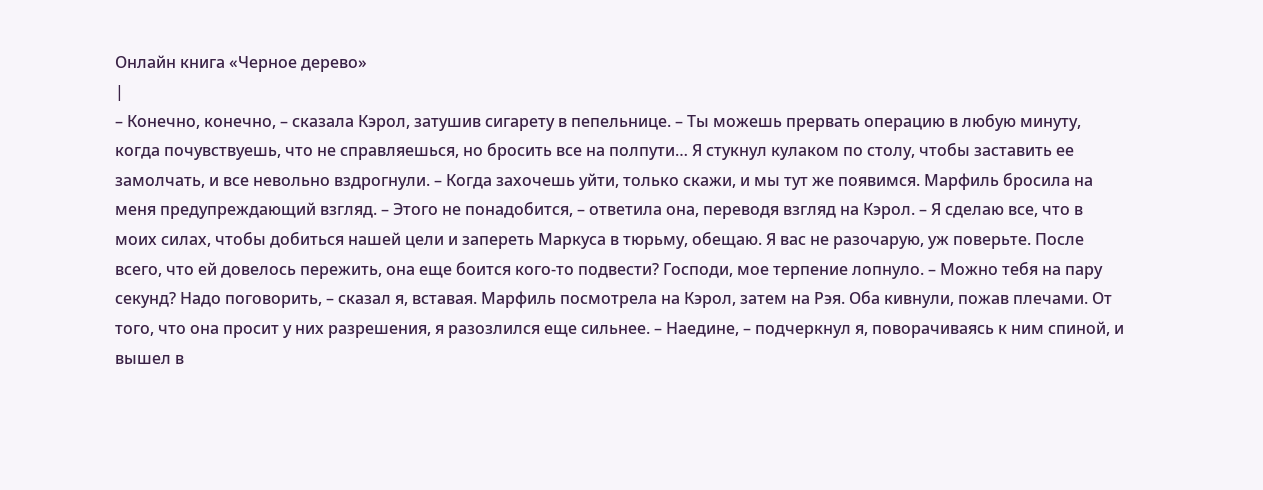Онлайн книга «Черное дерево»
|
– Конечно, конечно, – сказала Кэрол, затушив сигарету в пепельнице. – Ты можешь прервать операцию в любую минуту, когда почувствуешь, что не справляешься, но бросить все на полпути… Я стукнул кулаком по столу, чтобы заставить ее замолчать, и все невольно вздрогнули. – Когда захочешь уйти, только скажи, и мы тут же появимся. Марфиль бросила на меня предупреждающий взгляд. – Этого не понадобится, – ответила она, переводя взгляд на Кэрол. – Я сделаю все, что в моих силах, чтобы добиться нашей цели и запереть Маркуса в тюрьму, обещаю. Я вас не разочарую, уж поверьте. После всего, что ей довелось пережить, она еще боится кого-то подвести? Господи, мое терпение лопнуло. – Можно тебя на пару секунд? Надо поговорить, – сказал я, вставая. Марфиль посмотрела на Кэрол, затем на Рэя. Оба кивнули, пожав плечами. От того, что она просит у них разрешения, я разозлился еще сильнее. – Наедине, – подчеркнул я, поворачиваясь к ним спиной, и вышел в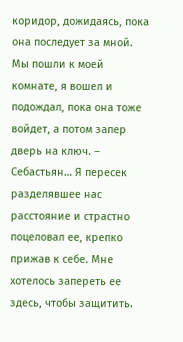коридор, дожидаясь, пока она последует за мной. Мы пошли к моей комнате, я вошел и подождал, пока она тоже войдет, а потом запер дверь на ключ. – Себастьян… Я пересек разделявшее нас расстояние и страстно поцеловал ее, крепко прижав к себе. Мне хотелось запереть ее здесь, чтобы защитить.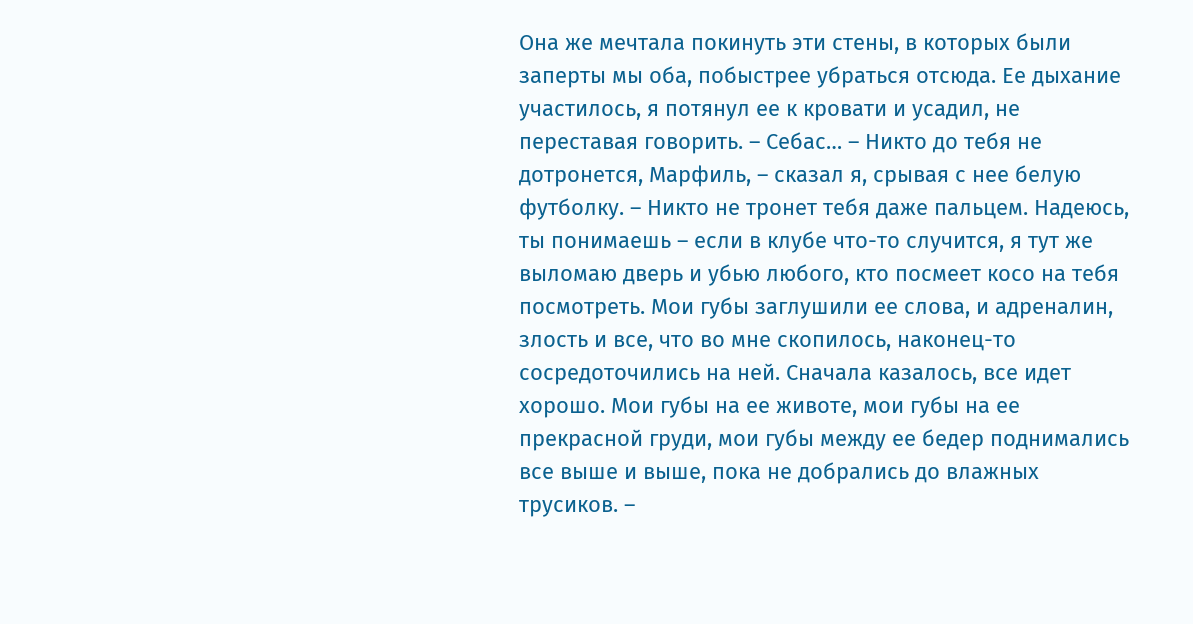Она же мечтала покинуть эти стены, в которых были заперты мы оба, побыстрее убраться отсюда. Ее дыхание участилось, я потянул ее к кровати и усадил, не переставая говорить. – Себас… – Никто до тебя не дотронется, Марфиль, – сказал я, срывая с нее белую футболку. – Никто не тронет тебя даже пальцем. Надеюсь, ты понимаешь – если в клубе что-то случится, я тут же выломаю дверь и убью любого, кто посмеет косо на тебя посмотреть. Мои губы заглушили ее слова, и адреналин, злость и все, что во мне скопилось, наконец-то сосредоточились на ней. Сначала казалось, все идет хорошо. Мои губы на ее животе, мои губы на ее прекрасной груди, мои губы между ее бедер поднимались все выше и выше, пока не добрались до влажных трусиков. –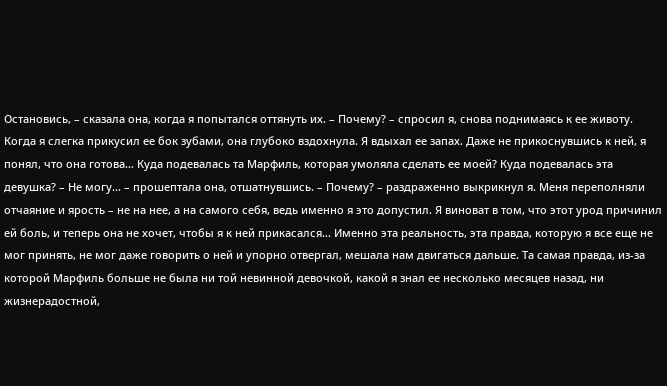Остановись, – сказала она, когда я попытался оттянуть их. – Почему? – спросил я, снова поднимаясь к ее животу. Когда я слегка прикусил ее бок зубами, она глубоко вздохнула. Я вдыхал ее запах. Даже не прикоснувшись к ней, я понял, что она готова… Куда подевалась та Марфиль, которая умоляла сделать ее моей? Куда подевалась эта девушка? – Не могу… – прошептала она, отшатнувшись. – Почему? – раздраженно выкрикнул я. Меня переполняли отчаяние и ярость – не на нее, а на самого себя, ведь именно я это допустил. Я виноват в том, что этот урод причинил ей боль, и теперь она не хочет, чтобы я к ней прикасался… Именно эта реальность, эта правда, которую я все еще не мог принять, не мог даже говорить о ней и упорно отвергал, мешала нам двигаться дальше. Та самая правда, из-за которой Марфиль больше не была ни той невинной девочкой, какой я знал ее несколько месяцев назад, ни жизнерадостной,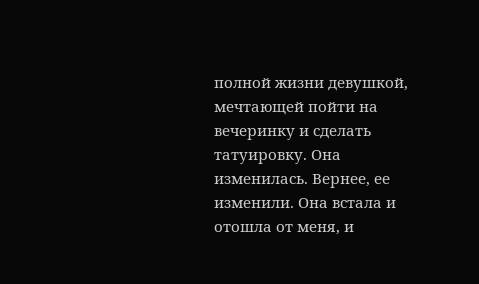полной жизни девушкой, мечтающей пойти на вечеринку и сделать татуировку. Она изменилась. Вернее, ее изменили. Она встала и отошла от меня, и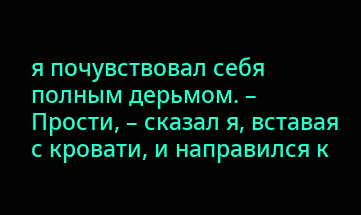я почувствовал себя полным дерьмом. – Прости, – сказал я, вставая с кровати, и направился к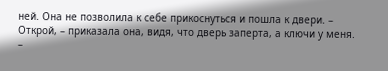ней. Она не позволила к себе прикоснуться и пошла к двери. – Открой, – приказала она, видя, что дверь заперта, а ключи у меня. –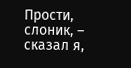Прости, слоник, – сказал я,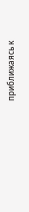приближаясь к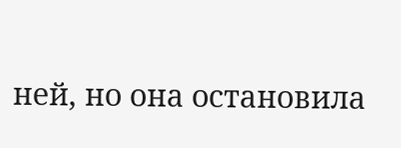ней, но она остановила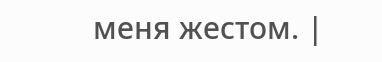меня жестом. |